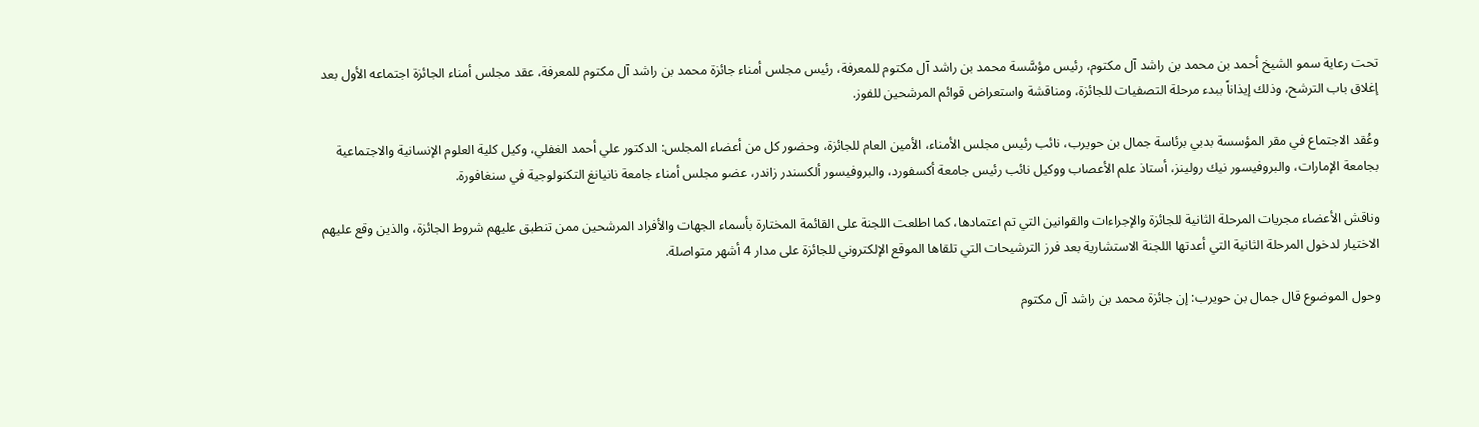تحت رعاية سمو الشيخ أحمد بن محمد بن راشد آل مكتوم، رئيس مؤسَّسة محمد بن راشد آل مكتوم للمعرفة، رئيس مجلس أمناء جائزة محمد بن راشد آل مكتوم للمعرفة، عقد مجلس أمناء الجائزة اجتماعه الأول بعد إغلاق باب الترشح، وذلك إيذاناً ببدء مرحلة التصفيات للجائزة، ومناقشة واستعراض قوائم المرشحين للفوز.

وعُقد الاجتماع في مقر المؤسسة بدبي برئاسة جمال بن حويرب، نائب رئيس مجلس الأمناء، الأمين العام للجائزة، وحضور كل من أعضاء المجلس: الدكتور علي أحمد الغفلي، وكيل كلية العلوم الإنسانية والاجتماعية بجامعة الإمارات، والبروفيسور نيك رولينز، أستاذ علم الأعصاب ووكيل نائب رئيس جامعة أكسفورد، والبروفيسور ألكسندر زاندر، عضو مجلس أمناء جامعة نانيانغ التكنولوجية في سنغافورة.

وناقش الأعضاء مجريات المرحلة الثانية للجائزة والإجراءات والقوانين التي تم اعتمادها، كما اطلعت اللجنة على القائمة المختارة بأسماء الجهات والأفراد المرشحين ممن تنطبق عليهم شروط الجائزة، والذين وقع عليهم الاختيار لدخول المرحلة الثانية التي أعدتها اللجنة الاستشارية بعد فرز الترشيحات التي تلقاها الموقع الإلكتروني للجائزة على مدار 4 أشهر متواصلة.

وحول الموضوع قال جمال بن حويرب: إن جائزة محمد بن راشد آل مكتوم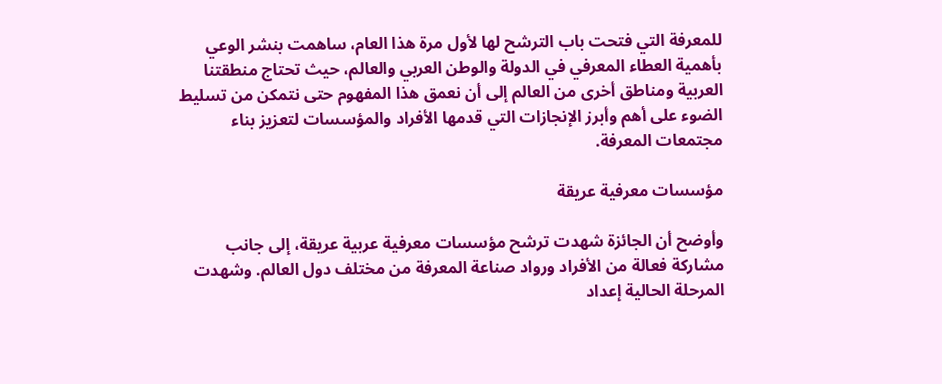للمعرفة التي فتحت باب الترشح لها لأول مرة هذا العام، ساهمت بنشر الوعي بأهمية العطاء المعرفي في الدولة والوطن العربي والعالم، حيث تحتاج منطقتنا العربية ومناطق أخرى من العالم إلى أن نعمق هذا المفهوم حتى نتمكن من تسليط الضوء على أهم وأبرز الإنجازات التي قدمها الأفراد والمؤسسات لتعزيز بناء مجتمعات المعرفة.

مؤسسات معرفية عريقة

وأوضح أن الجائزة شهدت ترشح مؤسسات معرفية عربية عريقة، إلى جانب مشاركة فعالة من الأفراد ورواد صناعة المعرفة من مختلف دول العالم. وشهدت المرحلة الحالية إعداد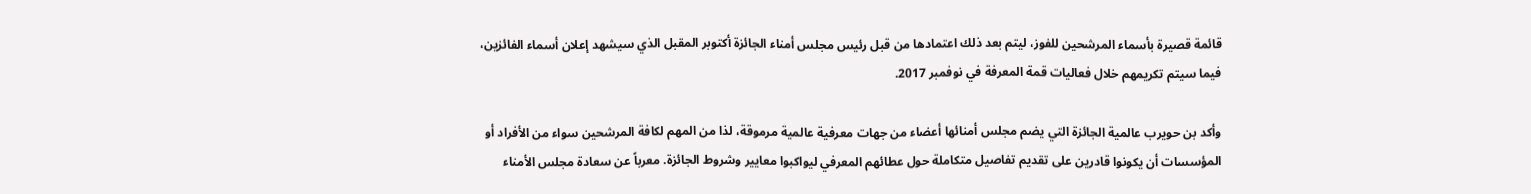قائمة قصيرة بأسماء المرشحين للفوز، ليتم بعد ذلك اعتمادها من قبل رئيس مجلس أمناء الجائزة أكتوبر المقبل الذي سيشهد إعلان أسماء الفائزين، فيما سيتم تكريمهم خلال فعاليات قمة المعرفة في نوفمبر 2017.

وأكد بن حويرب عالمية الجائزة التي يضم مجلس أمنائها أعضاء من جهات معرفية عالمية مرموقة، لذا من المهم لكافة المرشحين سواء من الأفراد أو المؤسسات أن يكونوا قادرين على تقديم تفاصيل متكاملة حول عطائهم المعرفي ليواكبوا معايير وشروط الجائزة. معرباً عن سعادة مجلس الأمناء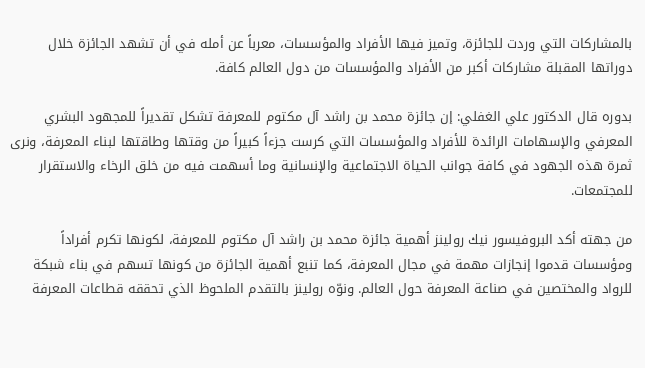بالمشاركات التي وردت للجائزة، وتميز فيها الأفراد والمؤسسات، معرباً عن أمله في أن تشهد الجائزة خلال دوراتها المقبلة مشاركات أكبر من الأفراد والمؤسسات من دول العالم كافة.

بدوره قال الدكتور علي الغفلي: إن جائزة محمد بن راشد آل مكتوم للمعرفة تشكل تقديراً للمجهود البشري المعرفي والإسهامات الرائدة للأفراد والمؤسسات التي كرست جزءاً كبيراً من وقتها وطاقتها لبناء المعرفة، ونرى ثمرة هذه الجهود في كافة جوانب الحياة الاجتماعية والإنسانية وما أسهمت فيه من خلق الرخاء والاستقرار للمجتمعات.

من جهته أكد البروفيسور نيك رولينز أهمية جائزة محمد بن راشد آل مكتوم للمعرفة، لكونها تكرم أفراداً ومؤسسات قدموا إنجازات مهمة في مجال المعرفة، كما تنبع أهمية الجائزة من كونها تسهم في بناء شبكة للرواد والمختصين في صناعة المعرفة حول العالم. ونوّه رولينز بالتقدم الملحوظ الذي تحققه قطاعات المعرفة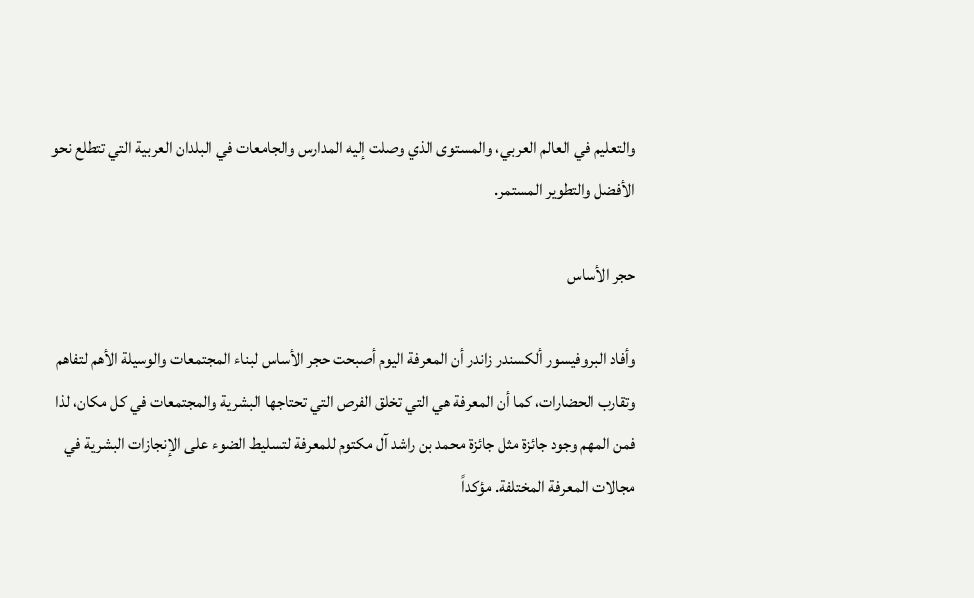والتعليم في العالم العربي، والمستوى الذي وصلت إليه المدارس والجامعات في البلدان العربية التي تتطلع نحو الأفضل والتطوير المستمر.

حجر الأساس

وأفاد البروفيسور ألكسندر زاندر أن المعرفة اليوم أصبحت حجر الأساس لبناء المجتمعات والوسيلة الأهم لتفاهم وتقارب الحضارات، كما أن المعرفة هي التي تخلق الفرص التي تحتاجها البشرية والمجتمعات في كل مكان، لذا فمن المهم وجود جائزة مثل جائزة محمد بن راشد آل مكتوم للمعرفة لتسليط الضوء على الإنجازات البشرية في مجالات المعرفة المختلفة. مؤكداً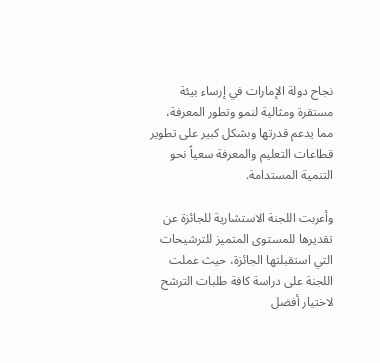نجاح دولة الإمارات في إرساء بيئة مستقرة ومثالية لنمو وتطور المعرفة، مما يدعم قدرتها وبشكل كبير على تطوير قطاعات التعليم والمعرفة سعياً نحو التنمية المستدامة.

وأعربت اللجنة الاستشارية للجائزة عن تقديرها للمستوى المتميز للترشيحات التي استقبلتها الجائزة، حيث عملت اللجنة على دراسة كافة طلبات الترشح لاختيار أفضل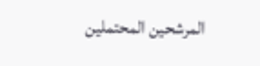المرشحين المحتملين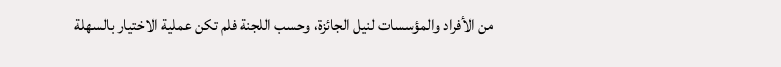من الأفراد والمؤسسات لنيل الجائزة، وحسب اللجنة فلم تكن عملية الاختيار بالسهلة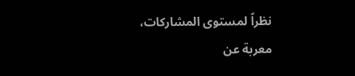نظراً لمستوى المشاركات، معربة عن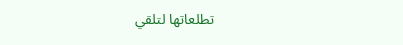تطلعاتها لتلقي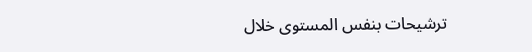ترشيحات بنفس المستوى خلال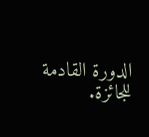الدورة القادمة للجائزة.